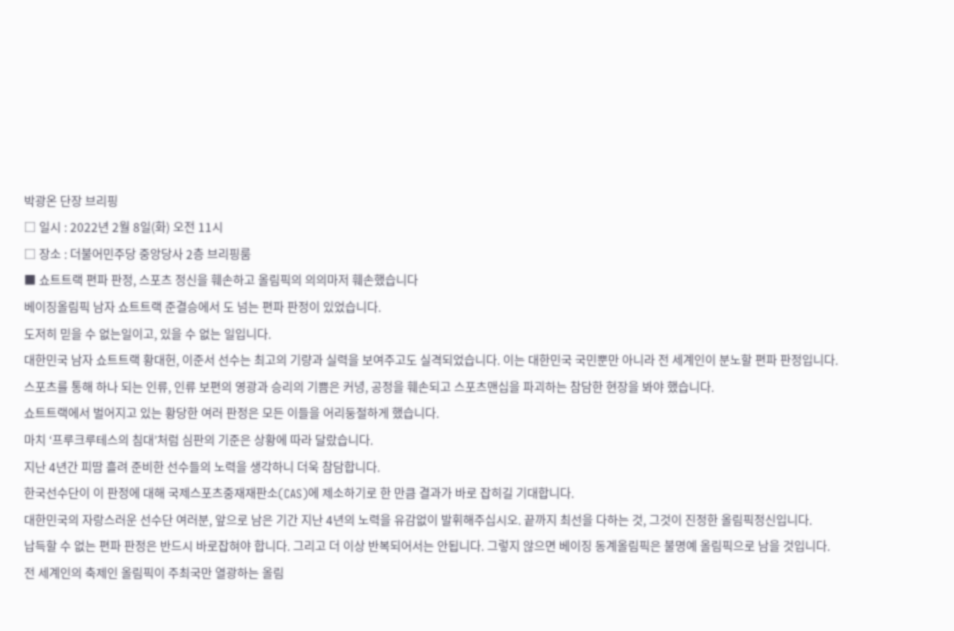박광온 단장 브리핑
□ 일시 : 2022년 2월 8일(화) 오전 11시
□ 장소 : 더불어민주당 중앙당사 2층 브리핑룸
■ 쇼트트랙 편파 판정, 스포츠 정신을 훼손하고 올림픽의 의의마저 훼손했습니다
베이징올림픽 남자 쇼트트랙 준결승에서 도 넘는 편파 판정이 있었습니다.
도저히 믿을 수 없는일이고, 있을 수 없는 일입니다.
대한민국 남자 쇼트트랙 황대헌, 이준서 선수는 최고의 기량과 실력을 보여주고도 실격되었습니다. 이는 대한민국 국민뿐만 아니라 전 세계인이 분노할 편파 판정입니다.
스포츠를 통해 하나 되는 인류, 인류 보편의 영광과 승리의 기쁨은 커녕, 공정을 훼손되고 스포츠맨십을 파괴하는 참담한 현장을 봐야 했습니다.
쇼트트랙에서 벌어지고 있는 황당한 여러 판정은 모든 이들을 어리둥절하게 했습니다.
마치 ‘프루크루테스의 침대’처럼 심판의 기준은 상황에 따라 달랐습니다.
지난 4년간 피땀 흘려 준비한 선수들의 노력을 생각하니 더욱 참담합니다.
한국선수단이 이 판정에 대해 국제스포츠중재재판소(CAS)에 제소하기로 한 만큼 결과가 바로 잡히길 기대합니다.
대한민국의 자랑스러운 선수단 여러분, 앞으로 남은 기간 지난 4년의 노력을 유감없이 발휘해주십시오. 끝까지 최선을 다하는 것, 그것이 진정한 올림픽정신입니다.
납득할 수 없는 편파 판정은 반드시 바로잡혀야 합니다. 그리고 더 이상 반복되어서는 안됩니다. 그렇지 않으면 베이징 동계올림픽은 불명예 올림픽으로 남을 것입니다.
전 세계인의 축제인 올림픽이 주최국만 열광하는 올림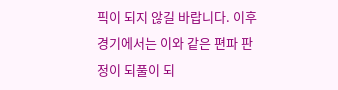픽이 되지 않길 바랍니다. 이후 경기에서는 이와 같은 편파 판정이 되풀이 되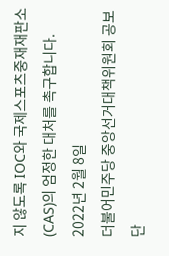지 않도록 IOC와 국제스포츠중재재판소(CAS)의 엄정한 대처를 촉구합니다.
2022년 2월 8일
더불어민주당 중앙선거대책위원회 공보단